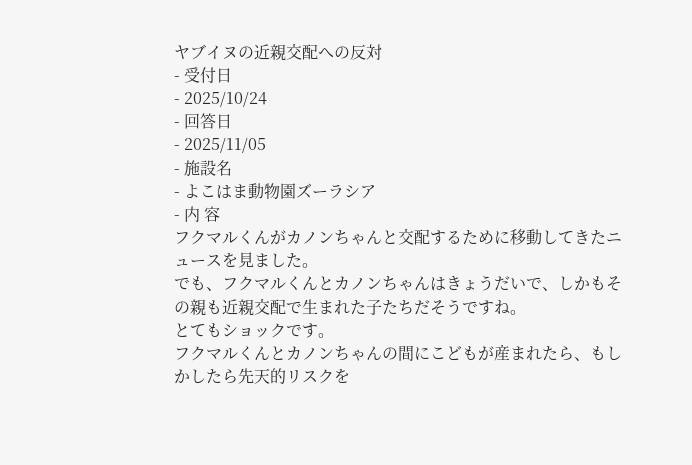ヤブイヌの近親交配への反対
- 受付日
- 2025/10/24
- 回答日
- 2025/11/05
- 施設名
- よこはま動物園ズーラシア
- 内 容
フクマルくんがカノンちゃんと交配するために移動してきたニュースを見ました。
でも、フクマルくんとカノンちゃんはきょうだいで、しかもその親も近親交配で生まれた子たちだそうですね。
とてもショックです。
フクマルくんとカノンちゃんの間にこどもが産まれたら、もしかしたら先天的リスクを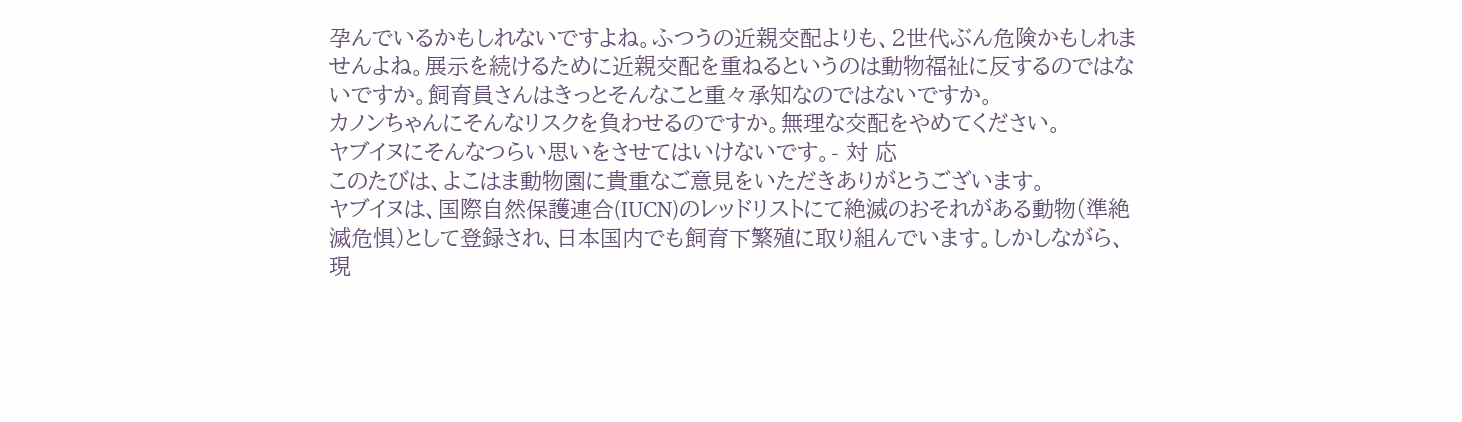孕んでいるかもしれないですよね。ふつうの近親交配よりも、2世代ぶん危険かもしれませんよね。展示を続けるために近親交配を重ねるというのは動物福祉に反するのではないですか。飼育員さんはきっとそんなこと重々承知なのではないですか。
カノンちゃんにそんなリスクを負わせるのですか。無理な交配をやめてください。
ヤブイヌにそんなつらい思いをさせてはいけないです。- 対 応
このたびは、よこはま動物園に貴重なご意見をいただきありがとうございます。
ヤブイヌは、国際自然保護連合(IUCN)のレッドリストにて絶滅のおそれがある動物(準絶滅危惧)として登録され、日本国内でも飼育下繁殖に取り組んでいます。しかしながら、現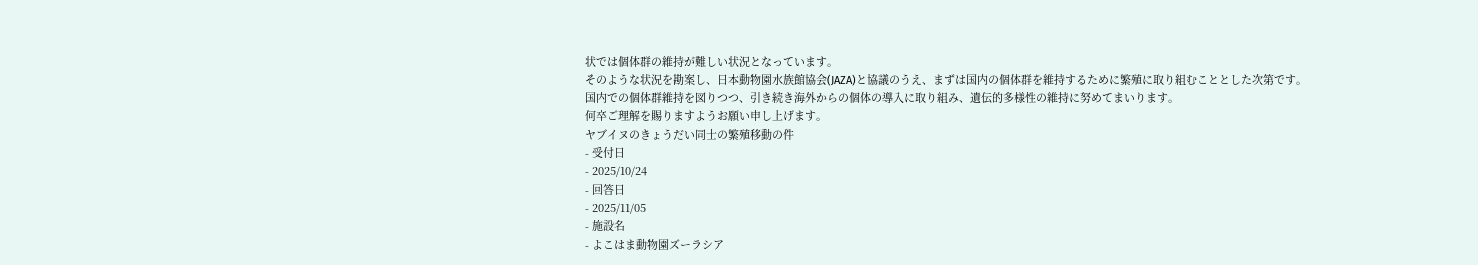状では個体群の維持が難しい状況となっています。
そのような状況を勘案し、日本動物園水族館協会(JAZA)と協議のうえ、まずは国内の個体群を維持するために繁殖に取り組むこととした次第です。
国内での個体群維持を図りつつ、引き続き海外からの個体の導入に取り組み、遺伝的多様性の維持に努めてまいります。
何卒ご理解を賜りますようお願い申し上げます。
ヤブイヌのきょうだい同士の繁殖移動の件
- 受付日
- 2025/10/24
- 回答日
- 2025/11/05
- 施設名
- よこはま動物園ズーラシア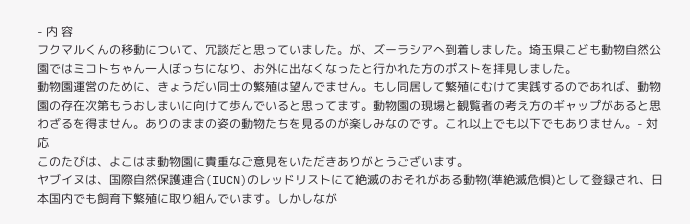- 内 容
フクマルくんの移動について、冗談だと思っていました。が、ズーラシアへ到着しました。埼玉県こども動物自然公園ではミコトちゃん一人ぼっちになり、お外に出なくなったと行かれた方のポストを拝見しました。
動物園運営のために、きょうだい同士の繁殖は望んでません。もし同居して繁殖にむけて実践するのであれば、動物園の存在次第もうおしまいに向けて歩んでいると思ってます。動物園の現場と観覧者の考え方のギャップがあると思わざるを得ません。ありのままの姿の動物たちを見るのが楽しみなのです。これ以上でも以下でもありません。- 対 応
このたびは、よこはま動物園に貴重なご意見をいただきありがとうございます。
ヤブイヌは、国際自然保護連合(IUCN)のレッドリストにて絶滅のおそれがある動物(準絶滅危惧)として登録され、日本国内でも飼育下繁殖に取り組んでいます。しかしなが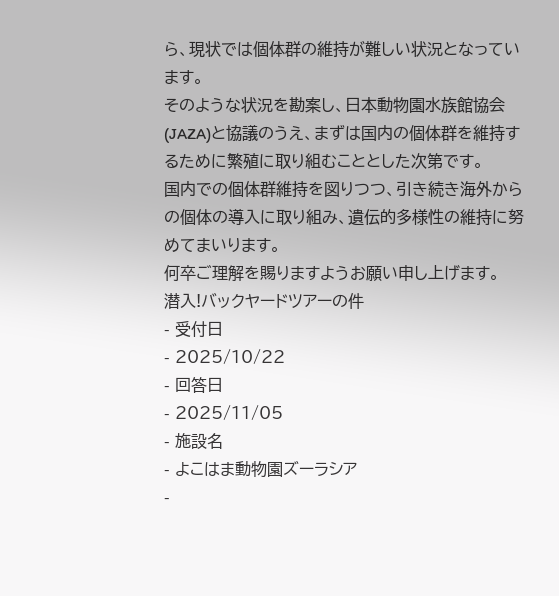ら、現状では個体群の維持が難しい状況となっています。
そのような状況を勘案し、日本動物園水族館協会(JAZA)と協議のうえ、まずは国内の個体群を維持するために繁殖に取り組むこととした次第です。
国内での個体群維持を図りつつ、引き続き海外からの個体の導入に取り組み、遺伝的多様性の維持に努めてまいります。
何卒ご理解を賜りますようお願い申し上げます。
潜入!バックヤードツアーの件
- 受付日
- 2025/10/22
- 回答日
- 2025/11/05
- 施設名
- よこはま動物園ズーラシア
-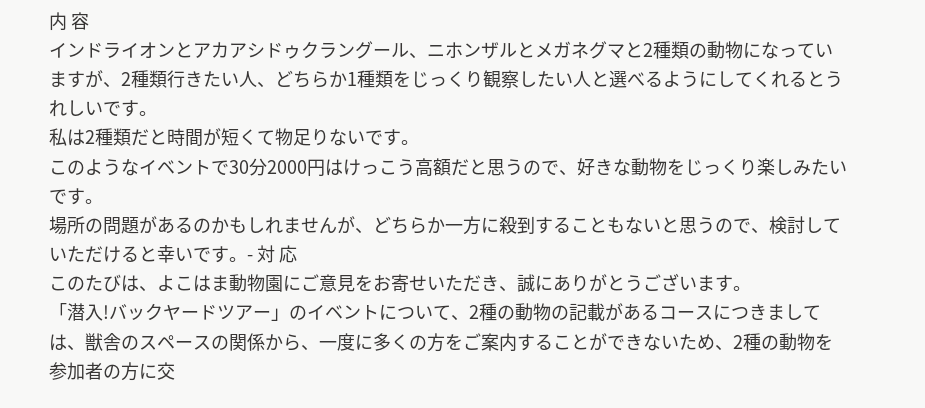内 容
インドライオンとアカアシドゥクラングール、ニホンザルとメガネグマと2種類の動物になっていますが、2種類行きたい人、どちらか1種類をじっくり観察したい人と選べるようにしてくれるとうれしいです。
私は2種類だと時間が短くて物足りないです。
このようなイベントで30分2000円はけっこう高額だと思うので、好きな動物をじっくり楽しみたいです。
場所の問題があるのかもしれませんが、どちらか一方に殺到することもないと思うので、検討していただけると幸いです。- 対 応
このたびは、よこはま動物園にご意見をお寄せいただき、誠にありがとうございます。
「潜入!バックヤードツアー」のイベントについて、2種の動物の記載があるコースにつきましては、獣舎のスペースの関係から、一度に多くの方をご案内することができないため、2種の動物を参加者の方に交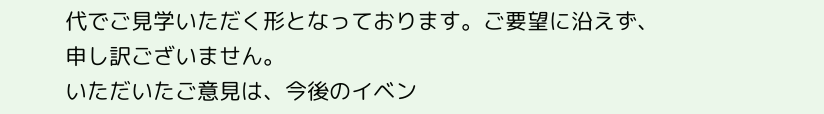代でご見学いただく形となっております。ご要望に沿えず、申し訳ございません。
いただいたご意見は、今後のイベン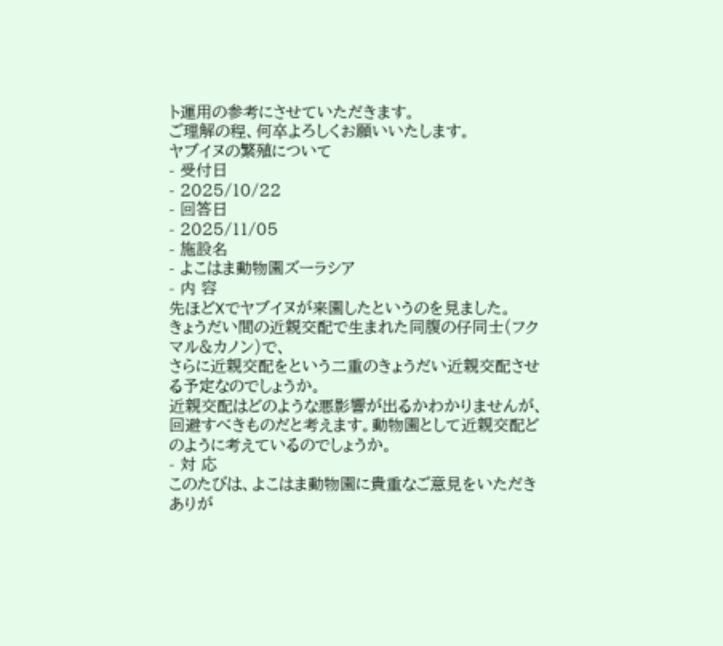ト運用の参考にさせていただきます。
ご理解の程、何卒よろしくお願いいたします。
ヤブイヌの繁殖について
- 受付日
- 2025/10/22
- 回答日
- 2025/11/05
- 施設名
- よこはま動物園ズーラシア
- 内 容
先ほどXでヤブイヌが来園したというのを見ました。
きょうだい間の近親交配で生まれた同腹の仔同士(フクマル&カノン)で、
さらに近親交配をという二重のきょうだい近親交配させる予定なのでしょうか。
近親交配はどのような悪影響が出るかわかりませんが、
回避すべきものだと考えます。動物園として近親交配どのように考えているのでしょうか。
- 対 応
このたびは、よこはま動物園に貴重なご意見をいただきありが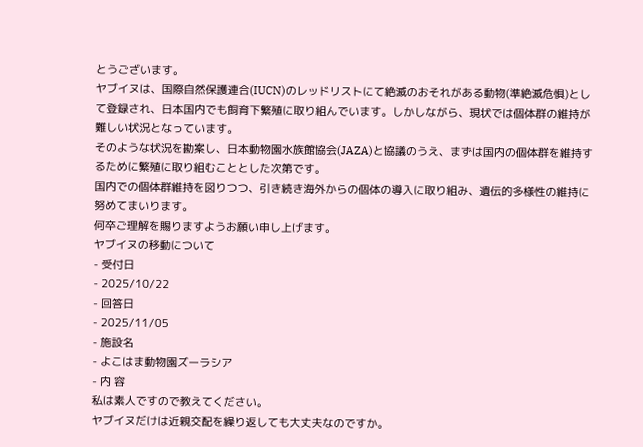とうございます。
ヤブイヌは、国際自然保護連合(IUCN)のレッドリストにて絶滅のおそれがある動物(準絶滅危惧)として登録され、日本国内でも飼育下繁殖に取り組んでいます。しかしながら、現状では個体群の維持が難しい状況となっています。
そのような状況を勘案し、日本動物園水族館協会(JAZA)と協議のうえ、まずは国内の個体群を維持するために繁殖に取り組むこととした次第です。
国内での個体群維持を図りつつ、引き続き海外からの個体の導入に取り組み、遺伝的多様性の維持に努めてまいります。
何卒ご理解を賜りますようお願い申し上げます。
ヤブイヌの移動について
- 受付日
- 2025/10/22
- 回答日
- 2025/11/05
- 施設名
- よこはま動物園ズーラシア
- 内 容
私は素人ですので教えてください。
ヤブイヌだけは近親交配を繰り返しても大丈夫なのですか。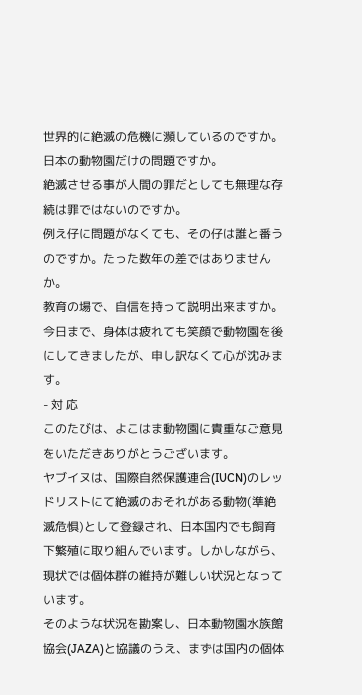世界的に絶滅の危機に瀕しているのですか。日本の動物園だけの問題ですか。
絶滅させる事が人間の罪だとしても無理な存続は罪ではないのですか。
例え仔に問題がなくても、その仔は誰と番うのですか。たった数年の差ではありませんか。
教育の場で、自信を持って説明出来ますか。今日まで、身体は疲れても笑顔で動物園を後にしてきましたが、申し訳なくて心が沈みます。
- 対 応
このたびは、よこはま動物園に貴重なご意見をいただきありがとうございます。
ヤブイヌは、国際自然保護連合(IUCN)のレッドリストにて絶滅のおそれがある動物(準絶滅危惧)として登録され、日本国内でも飼育下繁殖に取り組んでいます。しかしながら、現状では個体群の維持が難しい状況となっています。
そのような状況を勘案し、日本動物園水族館協会(JAZA)と協議のうえ、まずは国内の個体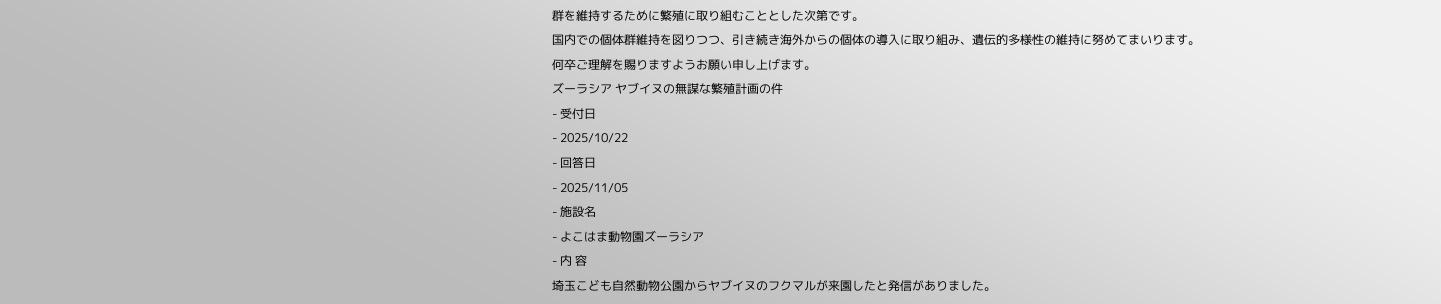群を維持するために繁殖に取り組むこととした次第です。
国内での個体群維持を図りつつ、引き続き海外からの個体の導入に取り組み、遺伝的多様性の維持に努めてまいります。
何卒ご理解を賜りますようお願い申し上げます。
ズーラシア ヤブイヌの無謀な繁殖計画の件
- 受付日
- 2025/10/22
- 回答日
- 2025/11/05
- 施設名
- よこはま動物園ズーラシア
- 内 容
埼玉こども自然動物公園からヤブイヌのフクマルが来園したと発信がありました。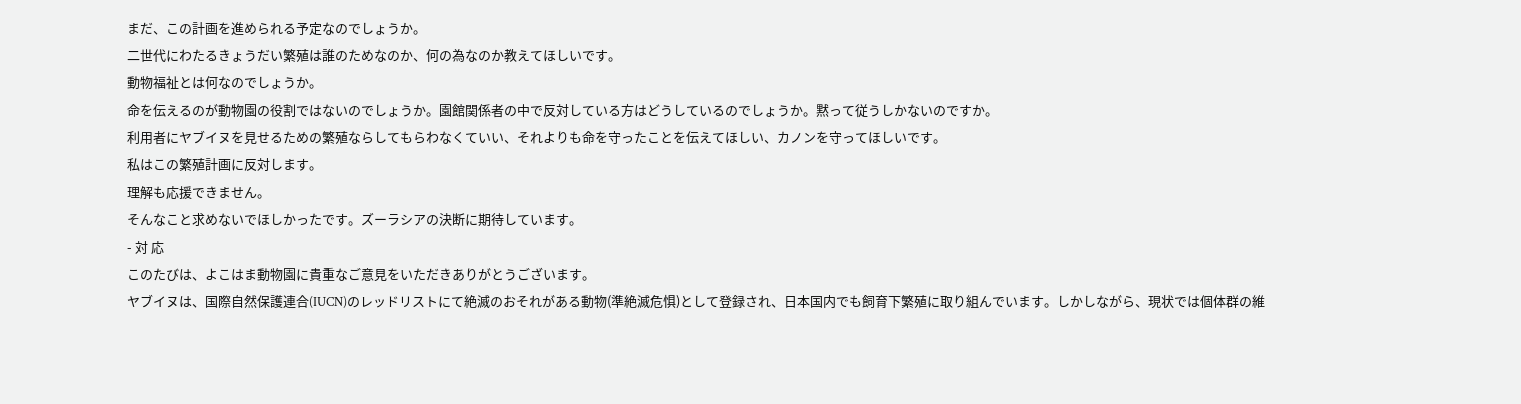まだ、この計画を進められる予定なのでしょうか。
二世代にわたるきょうだい繁殖は誰のためなのか、何の為なのか教えてほしいです。
動物福祉とは何なのでしょうか。
命を伝えるのが動物園の役割ではないのでしょうか。園館関係者の中で反対している方はどうしているのでしょうか。黙って従うしかないのですか。
利用者にヤブイヌを見せるための繁殖ならしてもらわなくていい、それよりも命を守ったことを伝えてほしい、カノンを守ってほしいです。
私はこの繁殖計画に反対します。
理解も応援できません。
そんなこと求めないでほしかったです。ズーラシアの決断に期待しています。
- 対 応
このたびは、よこはま動物園に貴重なご意見をいただきありがとうございます。
ヤブイヌは、国際自然保護連合(IUCN)のレッドリストにて絶滅のおそれがある動物(準絶滅危惧)として登録され、日本国内でも飼育下繁殖に取り組んでいます。しかしながら、現状では個体群の維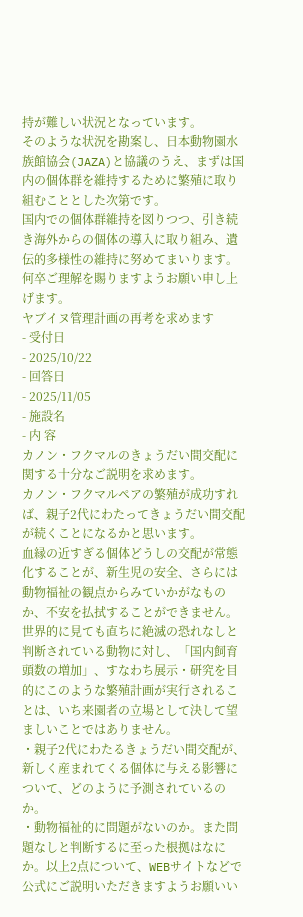持が難しい状況となっています。
そのような状況を勘案し、日本動物園水族館協会(JAZA)と協議のうえ、まずは国内の個体群を維持するために繁殖に取り組むこととした次第です。
国内での個体群維持を図りつつ、引き続き海外からの個体の導入に取り組み、遺伝的多様性の維持に努めてまいります。
何卒ご理解を賜りますようお願い申し上げます。
ヤブイヌ管理計画の再考を求めます
- 受付日
- 2025/10/22
- 回答日
- 2025/11/05
- 施設名
- 内 容
カノン・フクマルのきょうだい間交配に関する十分なご説明を求めます。
カノン・フクマルペアの繁殖が成功すれば、親子2代にわたってきょうだい間交配が続くことになるかと思います。
血縁の近すぎる個体どうしの交配が常態化することが、新生児の安全、さらには動物福祉の観点からみていかがなものか、不安を払拭することができません。世界的に見ても直ちに絶滅の恐れなしと判断されている動物に対し、「国内飼育頭数の増加」、すなわち展示・研究を目的にこのような繁殖計画が実行されることは、いち来園者の立場として決して望ましいことではありません。
・親子2代にわたるきょうだい間交配が、新しく産まれてくる個体に与える影響について、どのように予測されているのか。
・動物福祉的に問題がないのか。また問題なしと判断するに至った根拠はなにか。以上2点について、WEBサイトなどで公式にご説明いただきますようお願いい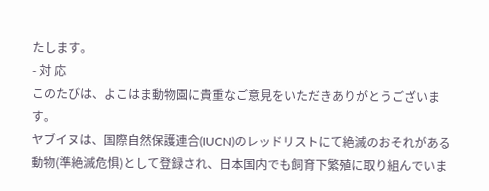たします。
- 対 応
このたびは、よこはま動物園に貴重なご意見をいただきありがとうございます。
ヤブイヌは、国際自然保護連合(IUCN)のレッドリストにて絶滅のおそれがある動物(準絶滅危惧)として登録され、日本国内でも飼育下繁殖に取り組んでいま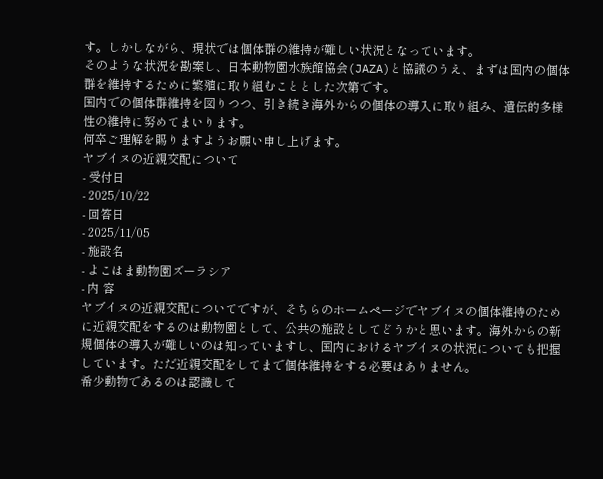す。しかしながら、現状では個体群の維持が難しい状況となっています。
そのような状況を勘案し、日本動物園水族館協会(JAZA)と協議のうえ、まずは国内の個体群を維持するために繁殖に取り組むこととした次第です。
国内での個体群維持を図りつつ、引き続き海外からの個体の導入に取り組み、遺伝的多様性の維持に努めてまいります。
何卒ご理解を賜りますようお願い申し上げます。
ヤブイヌの近親交配について
- 受付日
- 2025/10/22
- 回答日
- 2025/11/05
- 施設名
- よこはま動物園ズーラシア
- 内 容
ヤブイヌの近親交配についてですが、そちらのホームページでヤブイヌの個体維持のために近親交配をするのは動物園として、公共の施設としてどうかと思います。海外からの新規個体の導入が難しいのは知っていますし、国内におけるヤブイヌの状況についても把握しています。ただ近親交配をしてまで個体維持をする必要はありません。
希少動物であるのは認識して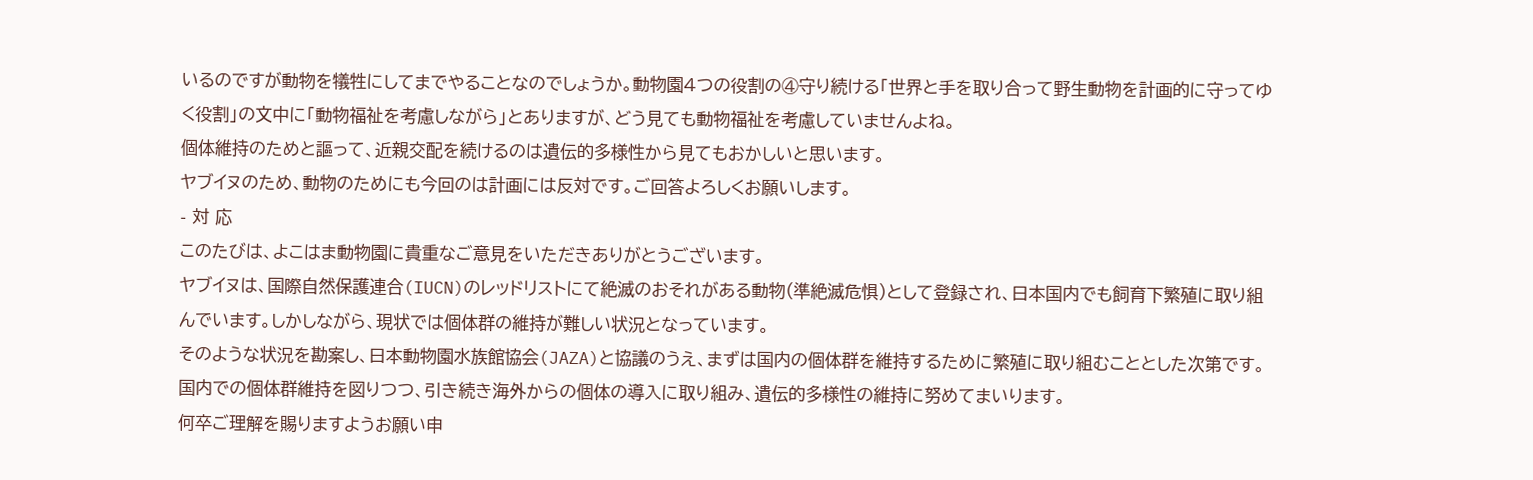いるのですが動物を犠牲にしてまでやることなのでしょうか。動物園4つの役割の④守り続ける「世界と手を取り合って野生動物を計画的に守ってゆく役割」の文中に「動物福祉を考慮しながら」とありますが、どう見ても動物福祉を考慮していませんよね。
個体維持のためと謳って、近親交配を続けるのは遺伝的多様性から見てもおかしいと思います。
ヤブイヌのため、動物のためにも今回のは計画には反対です。ご回答よろしくお願いします。
- 対 応
このたびは、よこはま動物園に貴重なご意見をいただきありがとうございます。
ヤブイヌは、国際自然保護連合(IUCN)のレッドリストにて絶滅のおそれがある動物(準絶滅危惧)として登録され、日本国内でも飼育下繁殖に取り組んでいます。しかしながら、現状では個体群の維持が難しい状況となっています。
そのような状況を勘案し、日本動物園水族館協会(JAZA)と協議のうえ、まずは国内の個体群を維持するために繁殖に取り組むこととした次第です。
国内での個体群維持を図りつつ、引き続き海外からの個体の導入に取り組み、遺伝的多様性の維持に努めてまいります。
何卒ご理解を賜りますようお願い申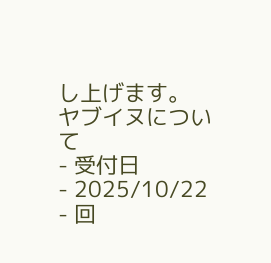し上げます。
ヤブイヌについて
- 受付日
- 2025/10/22
- 回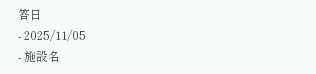答日
- 2025/11/05
- 施設名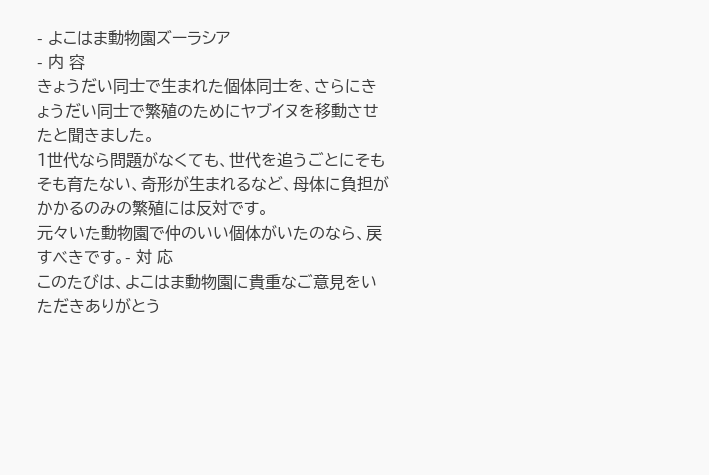- よこはま動物園ズーラシア
- 内 容
きょうだい同士で生まれた個体同士を、さらにきょうだい同士で繁殖のためにヤブイヌを移動させたと聞きました。
1世代なら問題がなくても、世代を追うごとにそもそも育たない、奇形が生まれるなど、母体に負担がかかるのみの繁殖には反対です。
元々いた動物園で仲のいい個体がいたのなら、戻すべきです。- 対 応
このたびは、よこはま動物園に貴重なご意見をいただきありがとう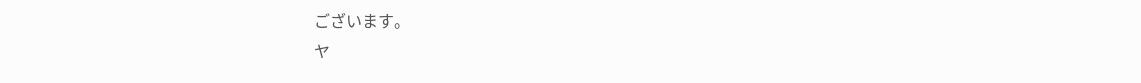ございます。
ヤ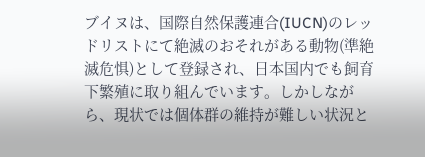ブイヌは、国際自然保護連合(IUCN)のレッドリストにて絶滅のおそれがある動物(準絶滅危惧)として登録され、日本国内でも飼育下繁殖に取り組んでいます。しかしながら、現状では個体群の維持が難しい状況と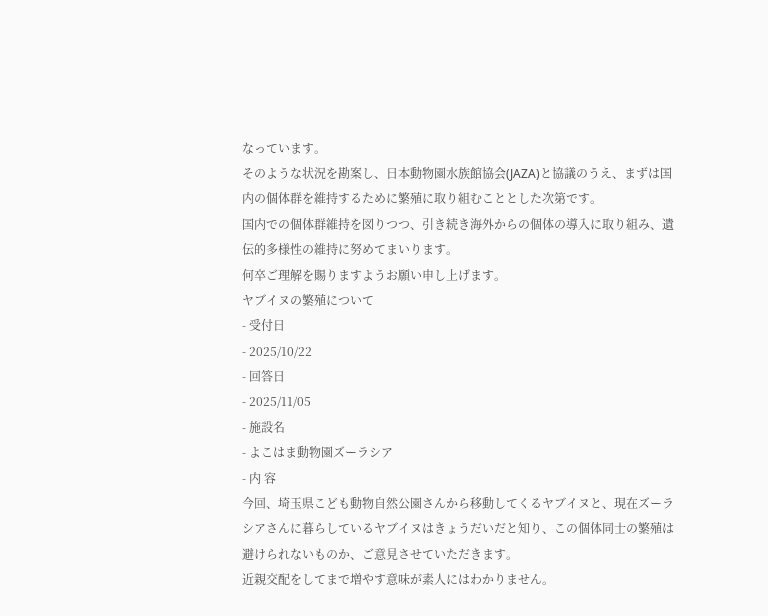なっています。
そのような状況を勘案し、日本動物園水族館協会(JAZA)と協議のうえ、まずは国内の個体群を維持するために繁殖に取り組むこととした次第です。
国内での個体群維持を図りつつ、引き続き海外からの個体の導入に取り組み、遺伝的多様性の維持に努めてまいります。
何卒ご理解を賜りますようお願い申し上げます。
ヤブイヌの繁殖について
- 受付日
- 2025/10/22
- 回答日
- 2025/11/05
- 施設名
- よこはま動物園ズーラシア
- 内 容
今回、埼玉県こども動物自然公園さんから移動してくるヤブイヌと、現在ズーラシアさんに暮らしているヤブイヌはきょうだいだと知り、この個体同士の繁殖は避けられないものか、ご意見させていただきます。
近親交配をしてまで増やす意味が素人にはわかりません。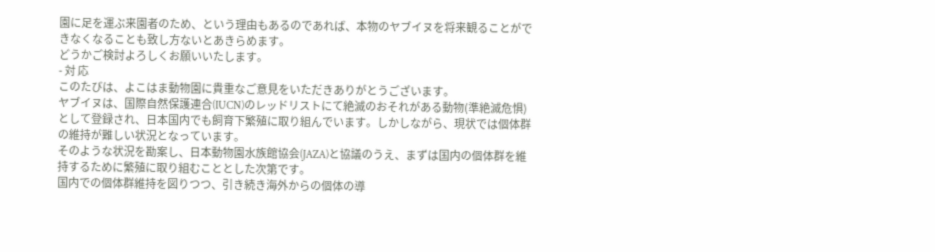園に足を運ぶ来園者のため、という理由もあるのであれば、本物のヤブイヌを将来観ることができなくなることも致し方ないとあきらめます。
どうかご検討よろしくお願いいたします。
- 対 応
このたびは、よこはま動物園に貴重なご意見をいただきありがとうございます。
ヤブイヌは、国際自然保護連合(IUCN)のレッドリストにて絶滅のおそれがある動物(準絶滅危惧)として登録され、日本国内でも飼育下繁殖に取り組んでいます。しかしながら、現状では個体群の維持が難しい状況となっています。
そのような状況を勘案し、日本動物園水族館協会(JAZA)と協議のうえ、まずは国内の個体群を維持するために繁殖に取り組むこととした次第です。
国内での個体群維持を図りつつ、引き続き海外からの個体の導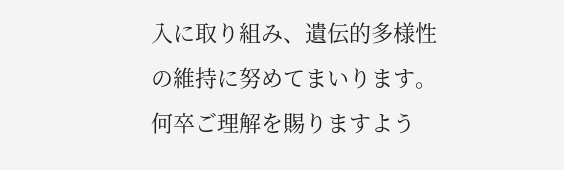入に取り組み、遺伝的多様性の維持に努めてまいります。
何卒ご理解を賜りますよう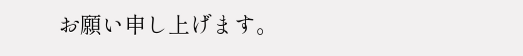お願い申し上げます。